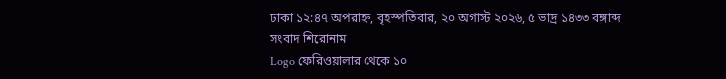ঢাকা ১২:৪৭ অপরাহ্ন, বৃহস্পতিবার, ২০ অগাস্ট ২০২৬, ৫ ভাদ্র ১৪৩৩ বঙ্গাব্দ
সংবাদ শিরোনাম
Logo ফেরিওয়ালার থেকে ১০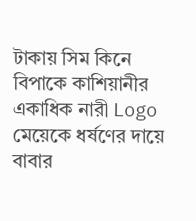টাকায় সিম কিনে বিপাকে কাশিয়ানীর একাধিক নারী Logo মেয়েকে ধর্ষণের দায়ে বাবার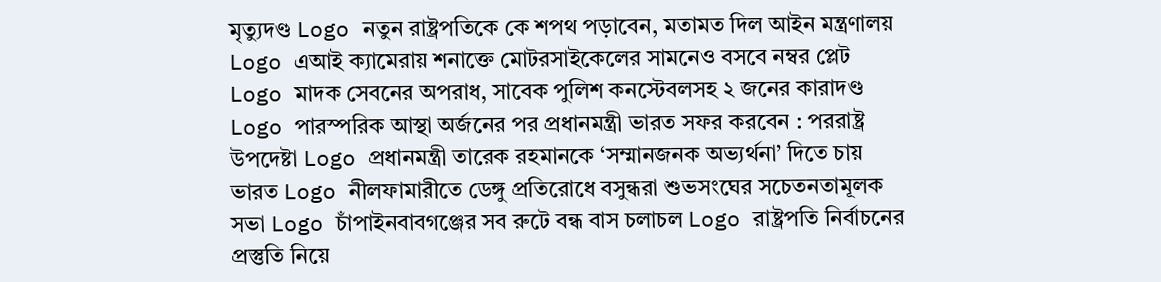মৃত্যুদণ্ড Logo নতুন রাষ্ট্রপতিকে কে শপথ পড়াবেন, মতামত দিল আইন মন্ত্রণালয় Logo এআই ক্যামেরায় শনাক্তে মোটরসাইকেলের সামনেও বসবে নম্বর প্লেট Logo মাদক সেবনের অপরাধ, সাবেক পুলিশ কনস্টেবলসহ ২ জনের কারাদণ্ড Logo পারস্পরিক আস্থা অর্জনের পর প্রধানমন্ত্রী ভারত সফর করবেন : পররাষ্ট্র উপদেষ্টা Logo প্রধানমন্ত্রী তারেক রহমানকে ‘সম্মানজনক অভ্যর্থনা’ দিতে চায় ভারত Logo নীলফামারীতে ডেঙ্গু প্রতিরোধে বসুন্ধরা শুভসংঘের সচেতনতামূলক সভা Logo চাঁপাইনবাবগঞ্জের সব রুটে বন্ধ বাস চলাচল Logo রাষ্ট্রপতি নির্বাচনের প্রস্তুতি নিয়ে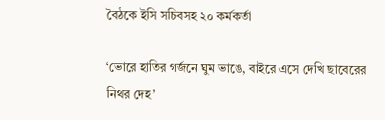বৈঠকে ইসি সচিবসহ ২০ কর্মকর্তা

‘ভোরে হাতির গর্জনে ঘুম ভাঙে, বাইরে এসে দেখি ছাবেরের নিথর দেহ’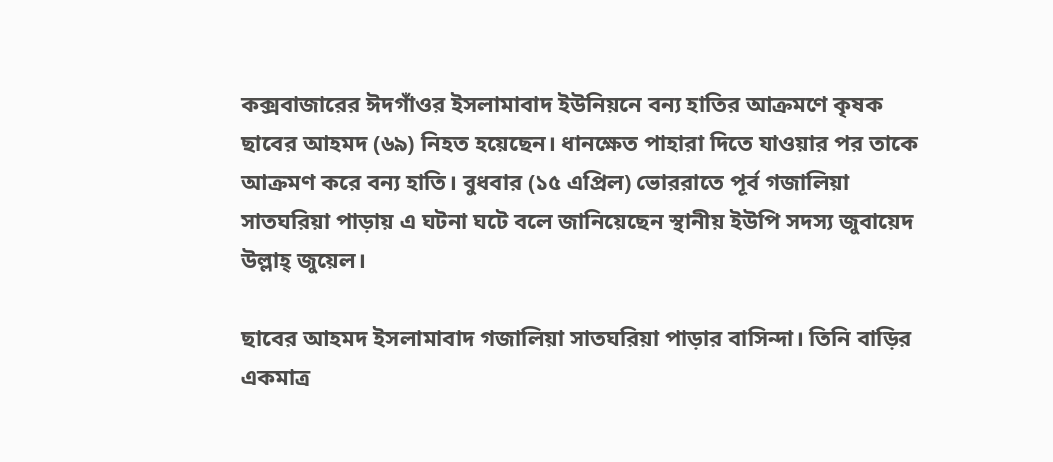কক্সবাজারের ঈদগাঁওর ইসলামাবাদ ইউনিয়নে বন্য হাতির আক্রমণে কৃষক ছাবের আহমদ (৬৯) নিহত হয়েছেন। ধানক্ষেত পাহারা দিতে যাওয়ার পর তাকে আক্রমণ করে বন্য হাতি। বুধবার (১৫ এপ্রিল) ভোররাতে পূর্ব গজালিয়া সাতঘরিয়া পাড়ায় এ ঘটনা ঘটে বলে জানিয়েছেন স্থানীয় ইউপি সদস্য জুবায়েদ উল্লাহ্ জুয়েল।

ছাবের আহমদ ইসলামাবাদ গজালিয়া সাতঘরিয়া পাড়ার বাসিন্দা। তিনি বাড়ির একমাত্র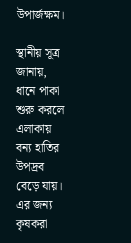উপার্জক্ষম।

স্থানীয় সূত্র জানায়, ধানে পাকা শুরু করলে এলাকায় বন্য হাতির উপদ্রব বেড়ে যায়। এর জন্য কৃষকরা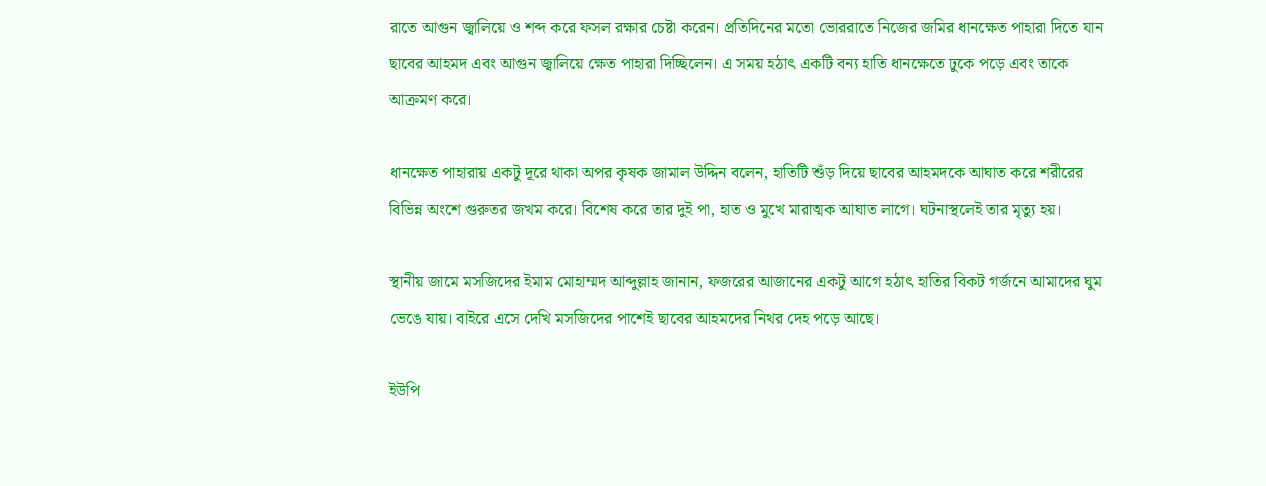রাতে আগুন জ্বালিয়ে ও শব্দ করে ফসল রক্ষার চেষ্টা করেন। প্রতিদিনের মতো ভোররাতে নিজের জমির ধানক্ষেত পাহারা দিতে যান ছাবের আহমদ এবং আগুন জ্বালিয়ে ক্ষেত পাহারা দিচ্ছিলেন। এ সময় হঠাৎ একটি বন্য হাতি ধানক্ষেতে ঢুকে পড়ে এবং তাকে আক্রমণ করে।

ধানক্ষেত পাহারায় একটু দূরে থাকা অপর কৃষক জামাল উদ্দিন বলেন, হাতিটি শুঁড় দিয়ে ছাবের আহমদকে আঘাত করে শরীরের বিভিন্ন অংশে গুরুতর জখম করে। বিশেষ করে তার দুই পা, হাত ও মুখে মারাত্মক আঘাত লাগে। ঘটনাস্থলেই তার মৃত্যু হয়।

স্থানীয় জামে মসজিদের ইমাম মোহাম্মদ আব্দুল্লাহ জানান, ফজরের আজানের একটু আগে হঠাৎ হাতির বিকট গর্জনে আমাদের ঘুম ভেঙে যায়। বাইরে এসে দেখি মসজিদের পাশেই ছাবের আহমদের নিথর দেহ পড়ে আছে।

ইউপি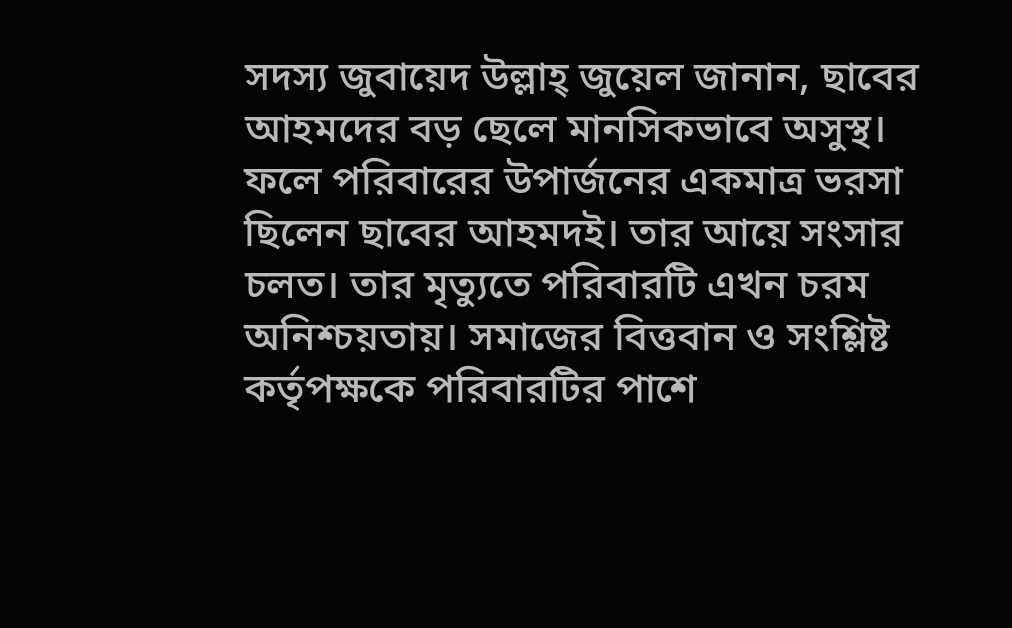সদস্য জুবায়েদ উল্লাহ্ জুয়েল জানান, ছাবের আহমদের বড় ছেলে মানসিকভাবে অসুস্থ। ফলে পরিবারের উপার্জনের একমাত্র ভরসা ছিলেন ছাবের আহমদই। তার আয়ে সংসার চলত। তার মৃত্যুতে পরিবারটি এখন চরম অনিশ্চয়তায়। সমাজের বিত্তবান ও সংশ্লিষ্ট কর্তৃপক্ষকে পরিবারটির পাশে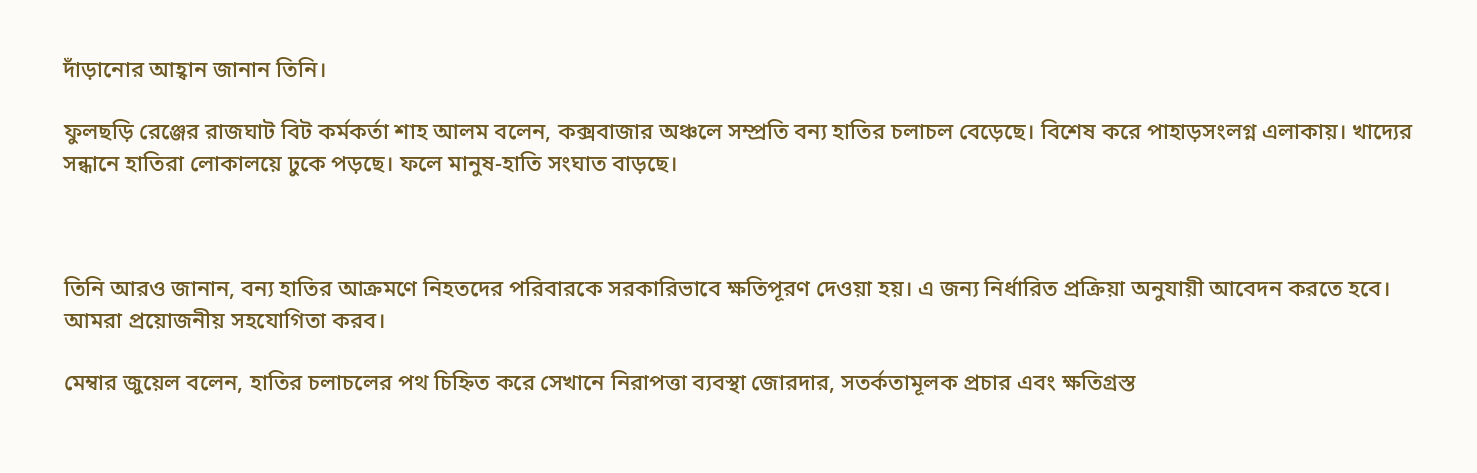দাঁড়ানোর আহ্বান জানান তিনি।

ফুলছড়ি রেঞ্জের রাজঘাট বিট কর্মকর্তা শাহ আলম বলেন, কক্সবাজার অঞ্চলে সম্প্রতি বন্য হাতির চলাচল বেড়েছে। বিশেষ করে পাহাড়সংলগ্ন এলাকায়। খাদ্যের সন্ধানে হাতিরা লোকালয়ে ঢুকে পড়ছে। ফলে মানুষ-হাতি সংঘাত বাড়ছে।



তিনি আরও জানান, বন্য হাতির আক্রমণে নিহতদের পরিবারকে সরকারিভাবে ক্ষতিপূরণ দেওয়া হয়। এ জন্য নির্ধারিত প্রক্রিয়া অনুযায়ী আবেদন করতে হবে। আমরা প্রয়োজনীয় সহযোগিতা করব।

মেম্বার জুয়েল বলেন, হাতির চলাচলের পথ চিহ্নিত করে সেখানে নিরাপত্তা ব্যবস্থা জোরদার, সতর্কতামূলক প্রচার এবং ক্ষতিগ্রস্ত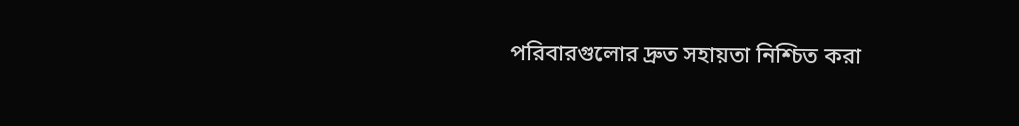পরিবারগুলোর দ্রুত সহায়তা নিশ্চিত করা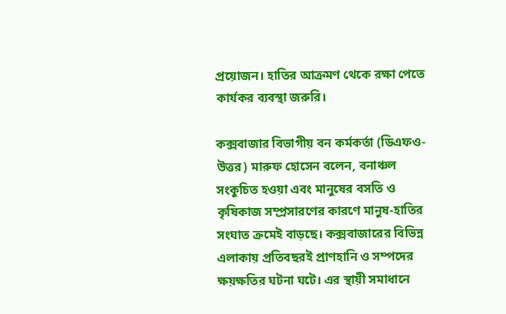প্রয়োজন। হাতির আক্রমণ থেকে রক্ষা পেতে কার্যকর ব্যবস্থা জরুরি।

কক্সবাজার বিভাগীয় বন কর্মকর্তা (ডিএফও-উত্তর) মারুফ হোসেন বলেন, বনাঞ্চল সংকুচিত হওয়া এবং মানুষের বসতি ও কৃষিকাজ সম্প্রসারণের কারণে মানুষ-হাতির সংঘাত ক্রমেই বাড়ছে। কক্সবাজারের বিভিন্ন এলাকায় প্রতিবছরই প্রাণহানি ও সম্পদের ক্ষয়ক্ষতির ঘটনা ঘটে। এর স্থায়ী সমাধানে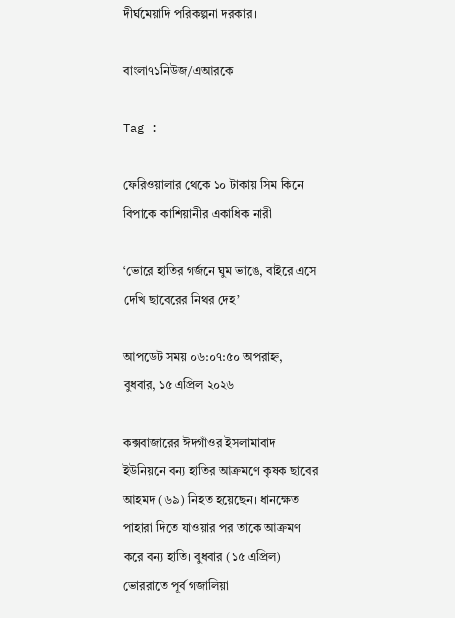দীর্ঘমেয়াদি পরিকল্পনা দরকার।

বাংলা৭১নিউজ/এআরকে

Tag :

ফেরিওয়ালার থেকে ১০ টাকায় সিম কিনে বিপাকে কাশিয়ানীর একাধিক নারী

‘ভোরে হাতির গর্জনে ঘুম ভাঙে, বাইরে এসে দেখি ছাবেরের নিথর দেহ’

আপডেট সময় ০৬:০৭:৫০ অপরাহ্ন, বুধবার, ১৫ এপ্রিল ২০২৬

কক্সবাজারের ঈদগাঁওর ইসলামাবাদ ইউনিয়নে বন্য হাতির আক্রমণে কৃষক ছাবের আহমদ (৬৯) নিহত হয়েছেন। ধানক্ষেত পাহারা দিতে যাওয়ার পর তাকে আক্রমণ করে বন্য হাতি। বুধবার (১৫ এপ্রিল) ভোররাতে পূর্ব গজালিয়া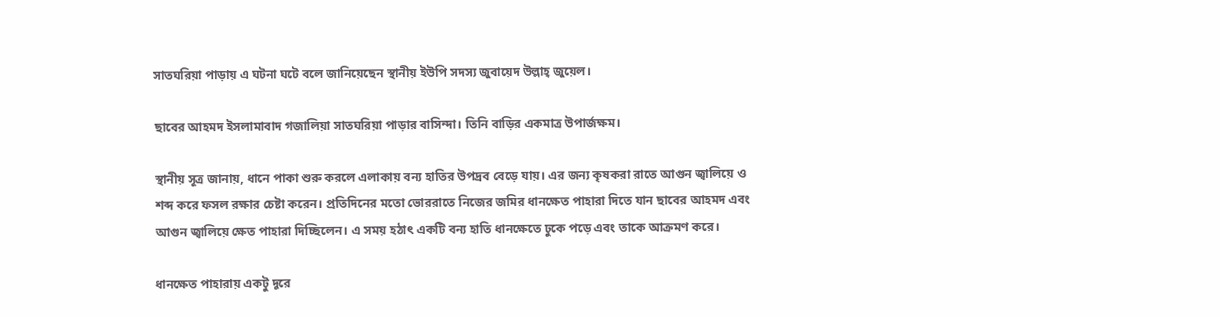সাতঘরিয়া পাড়ায় এ ঘটনা ঘটে বলে জানিয়েছেন স্থানীয় ইউপি সদস্য জুবায়েদ উল্লাহ্ জুয়েল।

ছাবের আহমদ ইসলামাবাদ গজালিয়া সাতঘরিয়া পাড়ার বাসিন্দা। তিনি বাড়ির একমাত্র উপার্জক্ষম।

স্থানীয় সূত্র জানায়, ধানে পাকা শুরু করলে এলাকায় বন্য হাতির উপদ্রব বেড়ে যায়। এর জন্য কৃষকরা রাতে আগুন জ্বালিয়ে ও শব্দ করে ফসল রক্ষার চেষ্টা করেন। প্রতিদিনের মতো ভোররাতে নিজের জমির ধানক্ষেত পাহারা দিতে যান ছাবের আহমদ এবং আগুন জ্বালিয়ে ক্ষেত পাহারা দিচ্ছিলেন। এ সময় হঠাৎ একটি বন্য হাতি ধানক্ষেতে ঢুকে পড়ে এবং তাকে আক্রমণ করে।

ধানক্ষেত পাহারায় একটু দূরে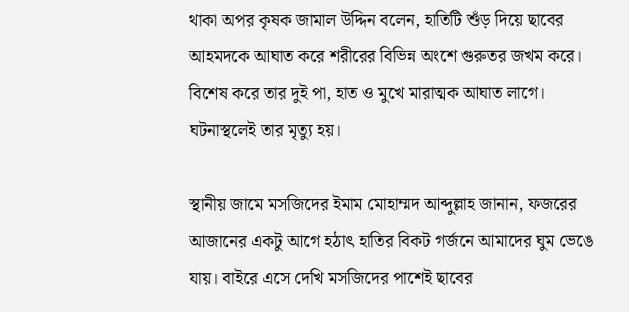থাকা অপর কৃষক জামাল উদ্দিন বলেন, হাতিটি শুঁড় দিয়ে ছাবের আহমদকে আঘাত করে শরীরের বিভিন্ন অংশে গুরুতর জখম করে। বিশেষ করে তার দুই পা, হাত ও মুখে মারাত্মক আঘাত লাগে। ঘটনাস্থলেই তার মৃত্যু হয়।

স্থানীয় জামে মসজিদের ইমাম মোহাম্মদ আব্দুল্লাহ জানান, ফজরের আজানের একটু আগে হঠাৎ হাতির বিকট গর্জনে আমাদের ঘুম ভেঙে যায়। বাইরে এসে দেখি মসজিদের পাশেই ছাবের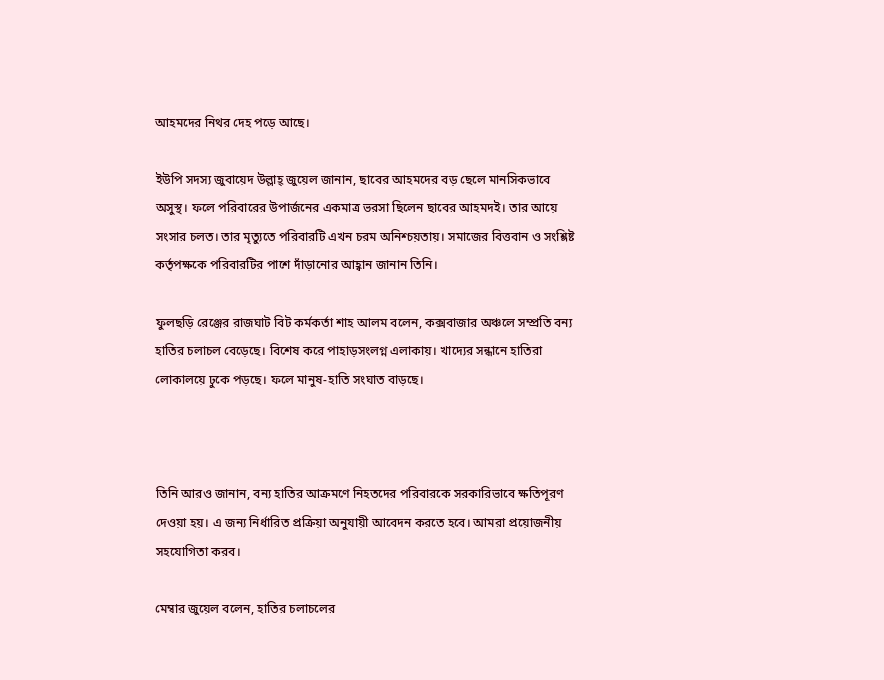আহমদের নিথর দেহ পড়ে আছে।

ইউপি সদস্য জুবায়েদ উল্লাহ্ জুয়েল জানান, ছাবের আহমদের বড় ছেলে মানসিকভাবে অসুস্থ। ফলে পরিবারের উপার্জনের একমাত্র ভরসা ছিলেন ছাবের আহমদই। তার আয়ে সংসার চলত। তার মৃত্যুতে পরিবারটি এখন চরম অনিশ্চয়তায়। সমাজের বিত্তবান ও সংশ্লিষ্ট কর্তৃপক্ষকে পরিবারটির পাশে দাঁড়ানোর আহ্বান জানান তিনি।

ফুলছড়ি রেঞ্জের রাজঘাট বিট কর্মকর্তা শাহ আলম বলেন, কক্সবাজার অঞ্চলে সম্প্রতি বন্য হাতির চলাচল বেড়েছে। বিশেষ করে পাহাড়সংলগ্ন এলাকায়। খাদ্যের সন্ধানে হাতিরা লোকালয়ে ঢুকে পড়ছে। ফলে মানুষ-হাতি সংঘাত বাড়ছে।



তিনি আরও জানান, বন্য হাতির আক্রমণে নিহতদের পরিবারকে সরকারিভাবে ক্ষতিপূরণ দেওয়া হয়। এ জন্য নির্ধারিত প্রক্রিয়া অনুযায়ী আবেদন করতে হবে। আমরা প্রয়োজনীয় সহযোগিতা করব।

মেম্বার জুয়েল বলেন, হাতির চলাচলের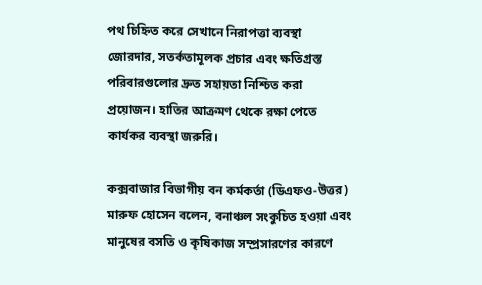পথ চিহ্নিত করে সেখানে নিরাপত্তা ব্যবস্থা জোরদার, সতর্কতামূলক প্রচার এবং ক্ষতিগ্রস্ত পরিবারগুলোর দ্রুত সহায়তা নিশ্চিত করা প্রয়োজন। হাতির আক্রমণ থেকে রক্ষা পেতে কার্যকর ব্যবস্থা জরুরি।

কক্সবাজার বিভাগীয় বন কর্মকর্তা (ডিএফও-উত্তর) মারুফ হোসেন বলেন, বনাঞ্চল সংকুচিত হওয়া এবং মানুষের বসতি ও কৃষিকাজ সম্প্রসারণের কারণে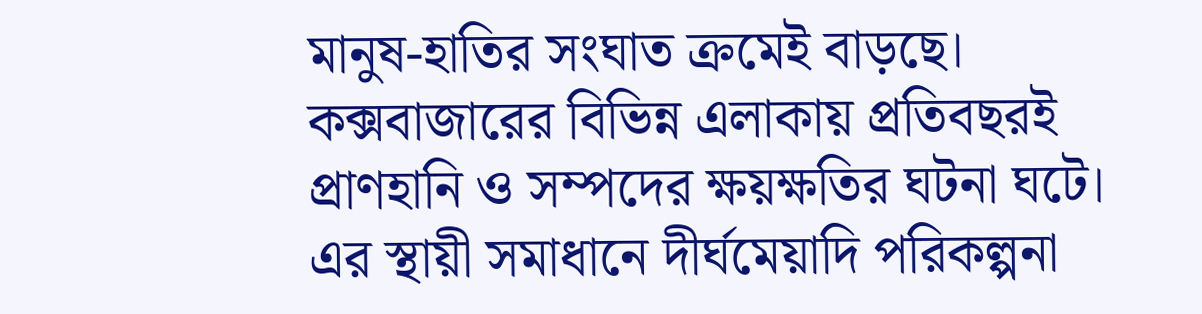মানুষ-হাতির সংঘাত ক্রমেই বাড়ছে। কক্সবাজারের বিভিন্ন এলাকায় প্রতিবছরই প্রাণহানি ও সম্পদের ক্ষয়ক্ষতির ঘটনা ঘটে। এর স্থায়ী সমাধানে দীর্ঘমেয়াদি পরিকল্পনা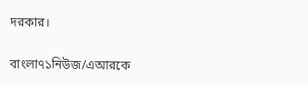দরকার।

বাংলা৭১নিউজ/এআরকে